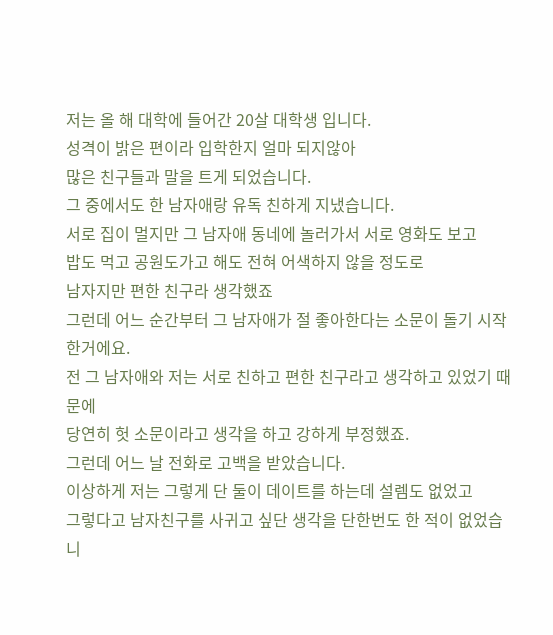저는 올 해 대학에 들어간 20살 대학생 입니다.
성격이 밝은 편이라 입학한지 얼마 되지않아
많은 친구들과 말을 트게 되었습니다.
그 중에서도 한 남자애랑 유독 친하게 지냈습니다.
서로 집이 멀지만 그 남자애 동네에 놀러가서 서로 영화도 보고
밥도 먹고 공원도가고 해도 전혀 어색하지 않을 정도로
남자지만 편한 친구라 생각했죠
그런데 어느 순간부터 그 남자애가 절 좋아한다는 소문이 돌기 시작한거에요.
전 그 남자애와 저는 서로 친하고 편한 친구라고 생각하고 있었기 때문에
당연히 헛 소문이라고 생각을 하고 강하게 부정했죠.
그런데 어느 날 전화로 고백을 받았습니다.
이상하게 저는 그렇게 단 둘이 데이트를 하는데 설렘도 없었고
그렇다고 남자친구를 사귀고 싶단 생각을 단한번도 한 적이 없었습니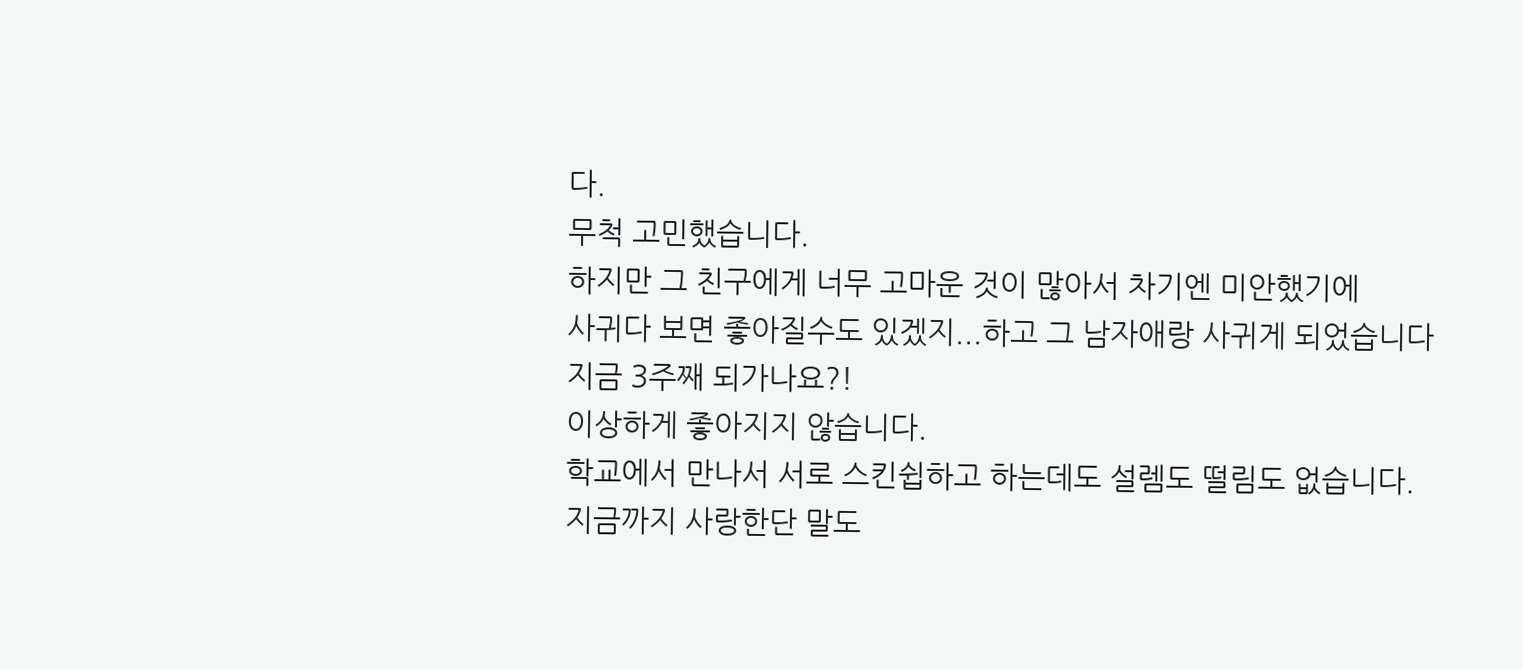다.
무척 고민했습니다.
하지만 그 친구에게 너무 고마운 것이 많아서 차기엔 미안했기에
사귀다 보면 좋아질수도 있겠지...하고 그 남자애랑 사귀게 되었습니다
지금 3주째 되가나요?!
이상하게 좋아지지 않습니다.
학교에서 만나서 서로 스킨쉽하고 하는데도 설렘도 떨림도 없습니다.
지금까지 사랑한단 말도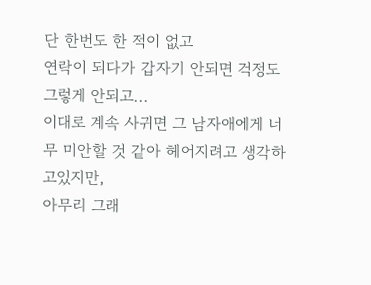단 한번도 한 적이 없고
연락이 되다가 갑자기 안되면 걱정도 그렇게 안되고...
이대로 계속 사귀면 그 남자애에게 너무 미안할 것 같아 헤어지려고 생각하고있지만,
아무리 그래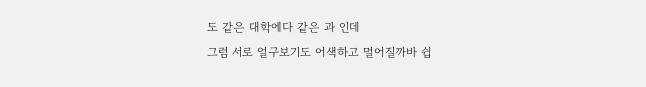도 같은 대학에다 같은 과 인데
그럼 서로 얼구보기도 어색하고 멀어질까바 쉽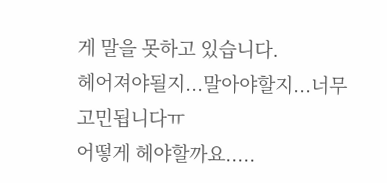게 말을 못하고 있습니다.
헤어져야될지...말아야할지...너무고민됩니다ㅠ
어떻게 헤야할까요.....